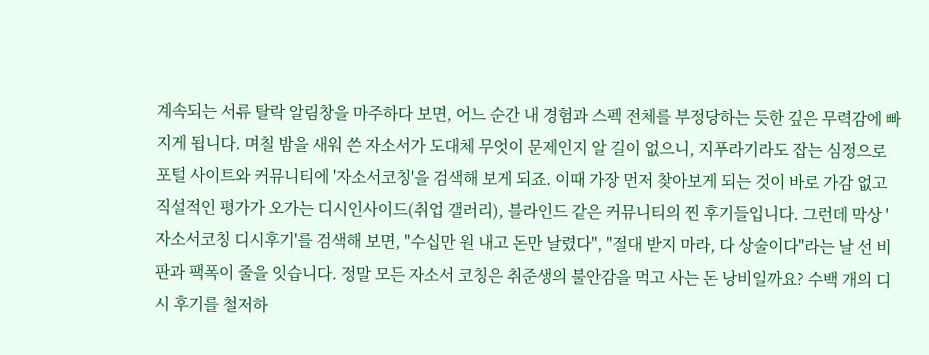계속되는 서류 탈락 알림창을 마주하다 보면, 어느 순간 내 경험과 스펙 전체를 부정당하는 듯한 깊은 무력감에 빠지게 됩니다. 며칠 밤을 새워 쓴 자소서가 도대체 무엇이 문제인지 알 길이 없으니, 지푸라기라도 잡는 심정으로 포털 사이트와 커뮤니티에 '자소서코칭'을 검색해 보게 되죠. 이때 가장 먼저 찾아보게 되는 것이 바로 가감 없고 직설적인 평가가 오가는 디시인사이드(취업 갤러리), 블라인드 같은 커뮤니티의 찐 후기들입니다. 그런데 막상 '자소서코칭 디시후기'를 검색해 보면, "수십만 원 내고 돈만 날렸다", "절대 받지 마라, 다 상술이다"라는 날 선 비판과 팩폭이 줄을 잇습니다. 정말 모든 자소서 코칭은 취준생의 불안감을 먹고 사는 돈 낭비일까요? 수백 개의 디시 후기를 철저하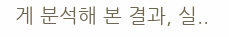게 분석해 본 결과, 실..